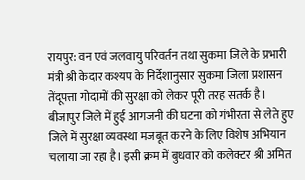रायपुर: वन एवं जलवायु परिवर्तन तथा सुकमा जिले के प्रभारी मंत्री श्री केदार कश्यप के निर्देशानुसार सुकमा जिला प्रशासन तेंदूपत्ता गोदामों की सुरक्षा को लेकर पूरी तरह सतर्क है। बीजापुर जिले में हुई आगजनी की घटना को गंभीरता से लेते हुए जिले में सुरक्षा व्यवस्था मजबूत करने के लिए विशेष अभियान चलाया जा रहा है। इसी क्रम में बुधवार को कलेक्टर श्री अमित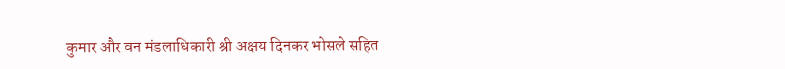कुमार और वन मंडलाधिकारी श्री अक्षय दिनकर भोसले सहित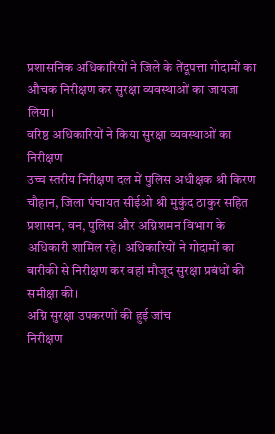प्रशासनिक अधिकारियों ने जिले के तेंदूपत्ता गोदामों का औचक निरीक्षण कर सुरक्षा व्यवस्थाओं का जायजा लिया।
वरिष्ठ अधिकारियों ने किया सुरक्षा व्यवस्थाओं का निरीक्षण
उच्च स्तरीय निरीक्षण दल में पुलिस अधीक्षक श्री किरण चौहान, जिला पंचायत सीईओ श्री मुकुंद ठाकुर सहित प्रशासन, वन, पुलिस और अग्निशमन विभाग के अधिकारी शामिल रहे। अधिकारियों ने गोदामों का बारीकी से निरीक्षण कर वहां मौजूद सुरक्षा प्रबंधों की समीक्षा की।
अग्नि सुरक्षा उपकरणों की हुई जांच
निरीक्षण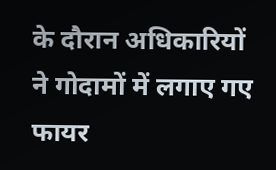के दौरान अधिकारियों ने गोदामों में लगाए गए फायर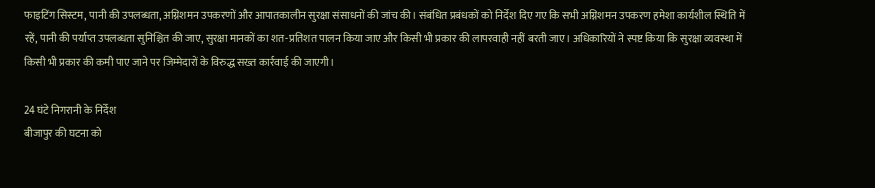फाइटिंग सिस्टम, पानी की उपलब्धता, अग्निशमन उपकरणों और आपातकालीन सुरक्षा संसाधनों की जांच की। संबंधित प्रबंधकों को निर्देश दिए गए कि सभी अग्निशमन उपकरण हमेशा कार्यशील स्थिति में रहें, पानी की पर्याप्त उपलब्धता सुनिश्चित की जाए, सुरक्षा मानकों का शत-प्रतिशत पालन किया जाए और किसी भी प्रकार की लापरवाही नहीं बरती जाए। अधिकारियों ने स्पष्ट किया कि सुरक्षा व्यवस्था में किसी भी प्रकार की कमी पाए जाने पर जिम्मेदारों के विरुद्ध सख्त कार्रवाई की जाएगी।

24 घंटे निगरानी के निर्देश
बीजापुर की घटना को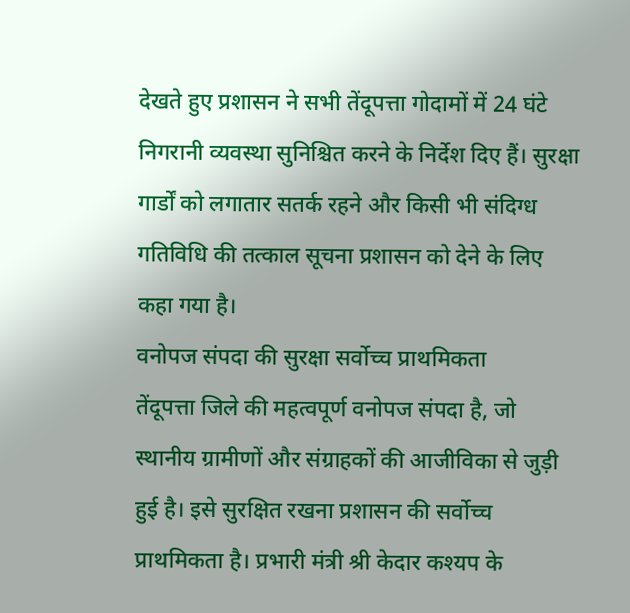देखते हुए प्रशासन ने सभी तेंदूपत्ता गोदामों में 24 घंटे निगरानी व्यवस्था सुनिश्चित करने के निर्देश दिए हैं। सुरक्षा गार्डों को लगातार सतर्क रहने और किसी भी संदिग्ध गतिविधि की तत्काल सूचना प्रशासन को देने के लिए कहा गया है।
वनोपज संपदा की सुरक्षा सर्वोच्च प्राथमिकता
तेंदूपत्ता जिले की महत्वपूर्ण वनोपज संपदा है, जो स्थानीय ग्रामीणों और संग्राहकों की आजीविका से जुड़ी हुई है। इसे सुरक्षित रखना प्रशासन की सर्वोच्च प्राथमिकता है। प्रभारी मंत्री श्री केदार कश्यप के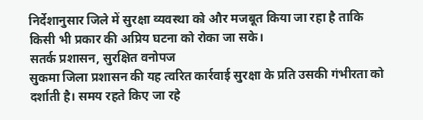निर्देशानुसार जिले में सुरक्षा व्यवस्था को और मजबूत किया जा रहा है ताकि किसी भी प्रकार की अप्रिय घटना को रोका जा सके।
सतर्क प्रशासन, सुरक्षित वनोपज
सुकमा जिला प्रशासन की यह त्वरित कार्रवाई सुरक्षा के प्रति उसकी गंभीरता को दर्शाती है। समय रहते किए जा रहे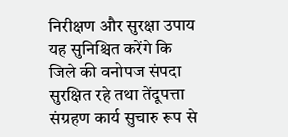निरीक्षण और सुरक्षा उपाय यह सुनिश्चित करेंगे कि जिले की वनोपज संपदा सुरक्षित रहे तथा तेंदूपत्ता संग्रहण कार्य सुचारु रूप से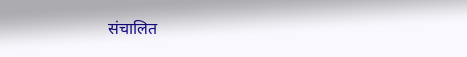संचालित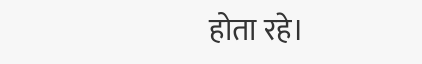होता रहे।